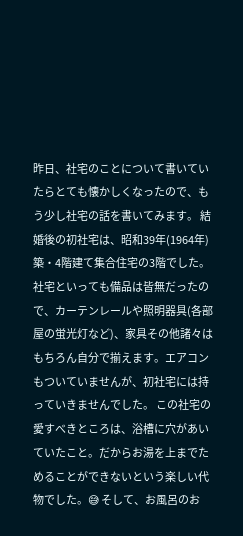昨日、社宅のことについて書いていたらとても懐かしくなったので、もう少し社宅の話を書いてみます。 結婚後の初社宅は、昭和39年(1964年)築・4階建て集合住宅の3階でした。社宅といっても備品は皆無だったので、カーテンレールや照明器具(各部屋の蛍光灯など)、家具その他諸々はもちろん自分で揃えます。エアコンもついていませんが、初社宅には持っていきませんでした。 この社宅の愛すべきところは、浴槽に穴があいていたこと。だからお湯を上までためることができないという楽しい代物でした。😅 そして、お風呂のお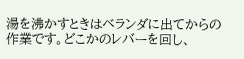湯を沸かすときはベランダに出てからの作業です。どこかのレバーを回し、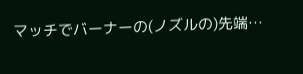マッチでバーナーの(ノズルの)先端…